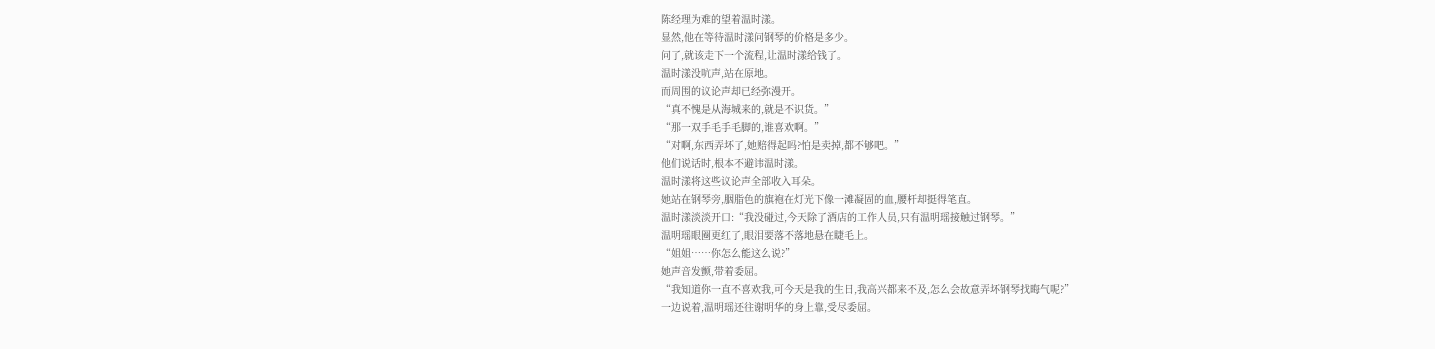陈经理为难的望着温时漾。
显然,他在等待温时漾问钢琴的价格是多少。
问了,就该走下一个流程,让温时漾给钱了。
温时漾没吭声,站在原地。
而周围的议论声却已经弥漫开。
“真不愧是从海城来的,就是不识货。”
“那一双手毛手毛脚的,谁喜欢啊。”
“对啊,东西弄坏了,她赔得起吗?怕是卖掉,都不够吧。”
他们说话时,根本不避讳温时漾。
温时漾将这些议论声全部收入耳朵。
她站在钢琴旁,胭脂色的旗袍在灯光下像一滩凝固的血,腰杆却挺得笔直。
温时漾淡淡开口:“我没碰过,今天除了酒店的工作人员,只有温明瑶接触过钢琴。”
温明瑶眼圈更红了,眼泪要落不落地悬在睫毛上。
“姐姐……你怎么能这么说?”
她声音发颤,带着委屈。
“我知道你一直不喜欢我,可今天是我的生日,我高兴都来不及,怎么会故意弄坏钢琴找晦气呢?”
一边说着,温明瑶还往谢明华的身上靠,受尽委屈。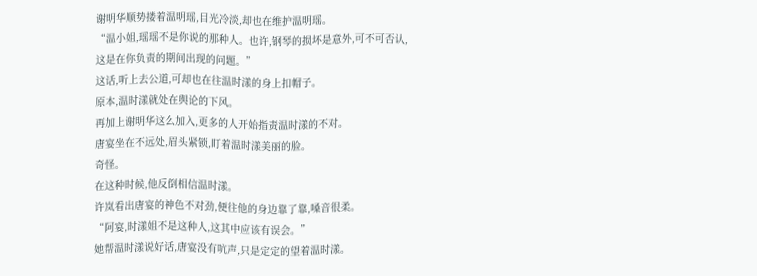谢明华顺势搂着温明瑶,目光冷淡,却也在维护温明瑶。
“温小姐,瑶瑶不是你说的那种人。也许,钢琴的损坏是意外,可不可否认,这是在你负责的期间出现的问题。”
这话,听上去公道,可却也在往温时漾的身上扣帽子。
原本,温时漾就处在舆论的下风。
再加上谢明华这么加入,更多的人开始指责温时漾的不对。
唐宴坐在不远处,眉头紧锁,盯着温时漾美丽的脸。
奇怪。
在这种时候,他反倒相信温时漾。
许岚看出唐宴的神色不对劲,便往他的身边靠了靠,嗓音很柔。
“阿宴,时漾姐不是这种人,这其中应该有误会。”
她帮温时漾说好话,唐宴没有吭声,只是定定的望着温时漾。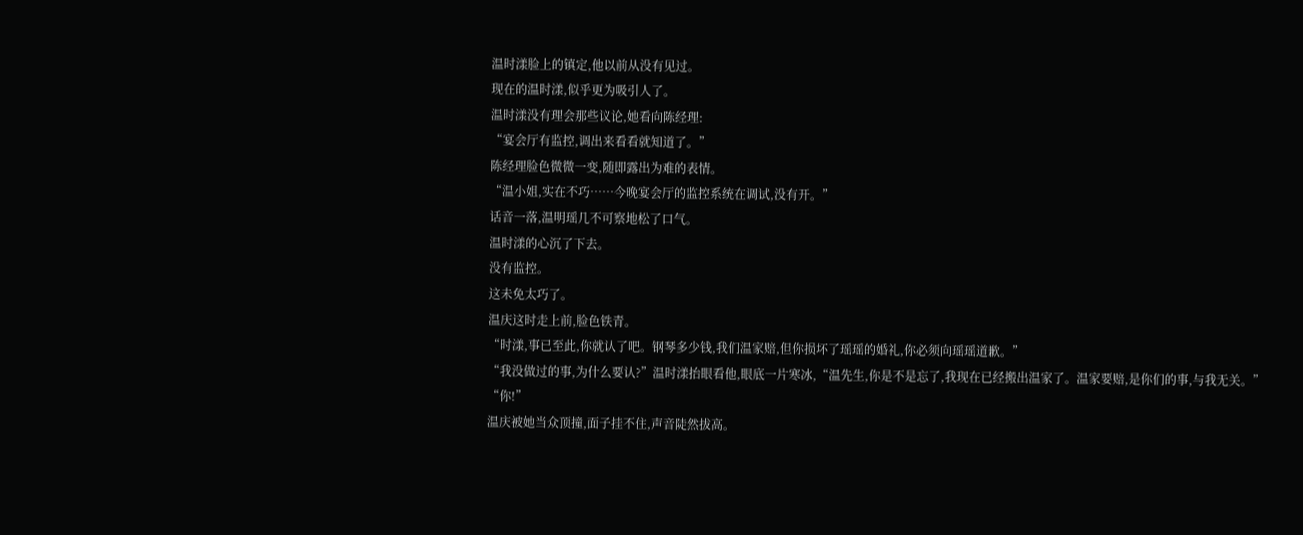温时漾脸上的镇定,他以前从没有见过。
现在的温时漾,似乎更为吸引人了。
温时漾没有理会那些议论,她看向陈经理:
“宴会厅有监控,调出来看看就知道了。”
陈经理脸色微微一变,随即露出为难的表情。
“温小姐,实在不巧……今晚宴会厅的监控系统在调试,没有开。”
话音一落,温明瑶几不可察地松了口气。
温时漾的心沉了下去。
没有监控。
这未免太巧了。
温庆这时走上前,脸色铁青。
“时漾,事已至此,你就认了吧。钢琴多少钱,我们温家赔,但你损坏了瑶瑶的婚礼,你必须向瑶瑶道歉。”
“我没做过的事,为什么要认?”温时漾抬眼看他,眼底一片寒冰,“温先生,你是不是忘了,我现在已经搬出温家了。温家要赔,是你们的事,与我无关。”
“你!”
温庆被她当众顶撞,面子挂不住,声音陡然拔高。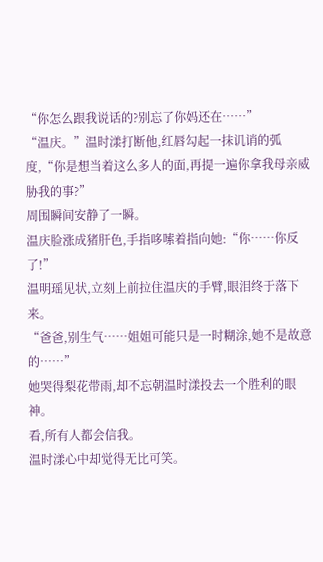“你怎么跟我说话的?别忘了你妈还在……”
“温庆。”温时漾打断他,红唇勾起一抹讥诮的弧度,“你是想当着这么多人的面,再提一遍你拿我母亲威胁我的事?”
周围瞬间安静了一瞬。
温庆脸涨成猪肝色,手指哆嗦着指向她:“你……你反了!”
温明瑶见状,立刻上前拉住温庆的手臂,眼泪终于落下来。
“爸爸,别生气……姐姐可能只是一时糊涂,她不是故意的……”
她哭得梨花带雨,却不忘朝温时漾投去一个胜利的眼神。
看,所有人都会信我。
温时漾心中却觉得无比可笑。